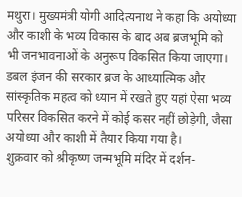मथुरा। मुख्यमंत्री योगी आदित्यनाथ ने कहा कि अयोध्या और काशी के भव्य विकास के बाद अब ब्रजभूमि को भी जनभावनाओं के अनुरूप विकसित किया जाएगा। डबल इंजन की सरकार ब्रज के आध्यात्मिक और सांस्कृतिक महत्व को ध्यान में रखते हुए यहां ऐसा भव्य परिसर विकसित करने में कोई कसर नहीं छोड़ेगी, जैसा अयोध्या और काशी में तैयार किया गया है।
शुक्रवार को श्रीकृष्ण जन्मभूमि मंदिर में दर्शन-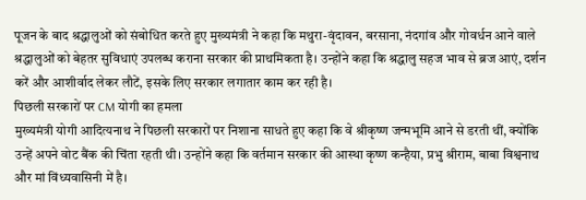पूजन के बाद श्रद्धालुओं को संबोधित करते हुए मुख्यमंत्री ने कहा कि मथुरा-वृंदावन, बरसाना, नंदगांव और गोवर्धन आने वाले श्रद्धालुओं को बेहतर सुविधाएं उपलब्ध कराना सरकार की प्राथमिकता है। उन्होंने कहा कि श्रद्धालु सहज भाव से ब्रज आएं, दर्शन करें और आशीर्वाद लेकर लौटें, इसके लिए सरकार लगातार काम कर रही है।
पिछली सरकारों पर CM योगी का हमला
मुख्यमंत्री योगी आदित्यनाथ ने पिछली सरकारों पर निशाना साधते हुए कहा कि वे श्रीकृष्ण जन्मभूमि आने से डरती थीं, क्योंकि उन्हें अपने वोट बैंक की चिंता रहती थी। उन्होंने कहा कि वर्तमान सरकार की आस्था कृष्ण कन्हैया, प्रभु श्रीराम, बाबा विश्वनाथ और मां विंध्यवासिनी में है।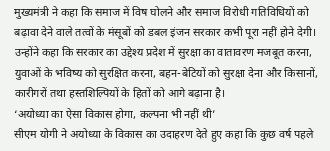मुख्यमंत्री ने कहा कि समाज में विष घोलने और समाज विरोधी गतिविधियों को बढ़ावा देने वाले तत्वों के मंसूबों को डबल इंजन सरकार कभी पूरा नहीं होने देगी। उन्होंने कहा कि सरकार का उद्देश्य प्रदेश में सुरक्षा का वातावरण मजबूत करना, युवाओं के भविष्य को सुरक्षित करना, बहन-बेटियों को सुरक्षा देना और किसानों, कारीगरों तथा हस्तशिल्पियों के हितों को आगे बढ़ाना है।
‘अयोध्या का ऐसा विकास होगा, कल्पना भी नहीं थी’
सीएम योगी ने अयोध्या के विकास का उदाहरण देते हुए कहा कि कुछ वर्ष पहले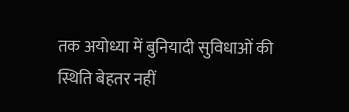तक अयोध्या में बुनियादी सुविधाओं की स्थिति बेहतर नहीं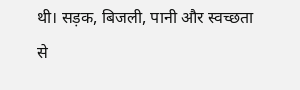थी। सड़क, बिजली, पानी और स्वच्छता से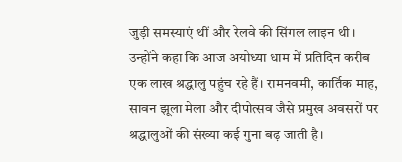जुड़ी समस्याएं थीं और रेलवे की सिंगल लाइन थी।
उन्होंने कहा कि आज अयोध्या धाम में प्रतिदिन करीब एक लाख श्रद्धालु पहुंच रहे हैं। रामनवमी, कार्तिक माह, सावन झूला मेला और दीपोत्सव जैसे प्रमुख अवसरों पर श्रद्धालुओं की संख्या कई गुना बढ़ जाती है।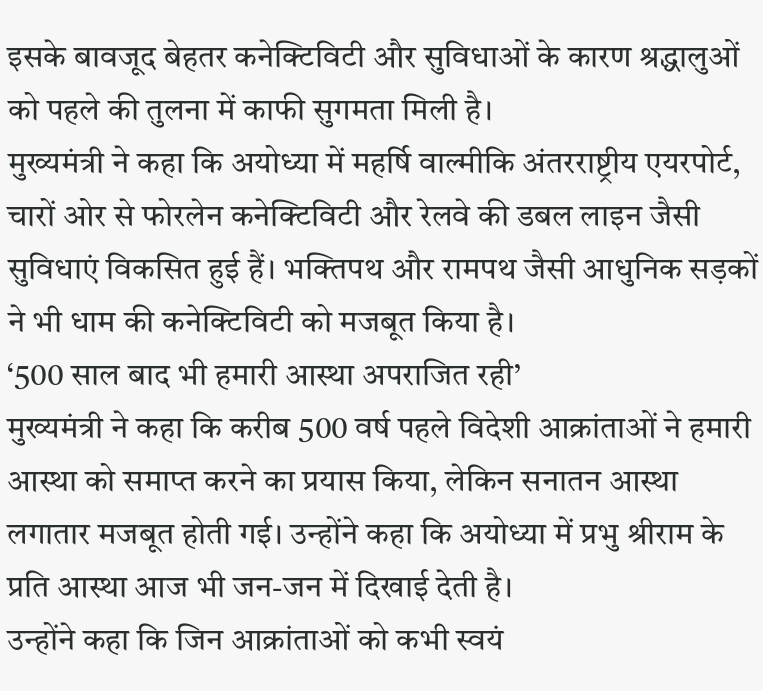इसके बावजूद बेहतर कनेक्टिविटी और सुविधाओं के कारण श्रद्धालुओं को पहले की तुलना में काफी सुगमता मिली है।
मुख्यमंत्री ने कहा कि अयोध्या में महर्षि वाल्मीकि अंतरराष्ट्रीय एयरपोर्ट, चारों ओर से फोरलेन कनेक्टिविटी और रेलवे की डबल लाइन जैसी सुविधाएं विकसित हुई हैं। भक्तिपथ और रामपथ जैसी आधुनिक सड़कों ने भी धाम की कनेक्टिविटी को मजबूत किया है।
‘500 साल बाद भी हमारी आस्था अपराजित रही’
मुख्यमंत्री ने कहा कि करीब 500 वर्ष पहले विदेशी आक्रांताओं ने हमारी आस्था को समाप्त करने का प्रयास किया, लेकिन सनातन आस्था लगातार मजबूत होती गई। उन्होंने कहा कि अयोध्या में प्रभु श्रीराम के प्रति आस्था आज भी जन-जन में दिखाई देती है।
उन्होंने कहा कि जिन आक्रांताओं को कभी स्वयं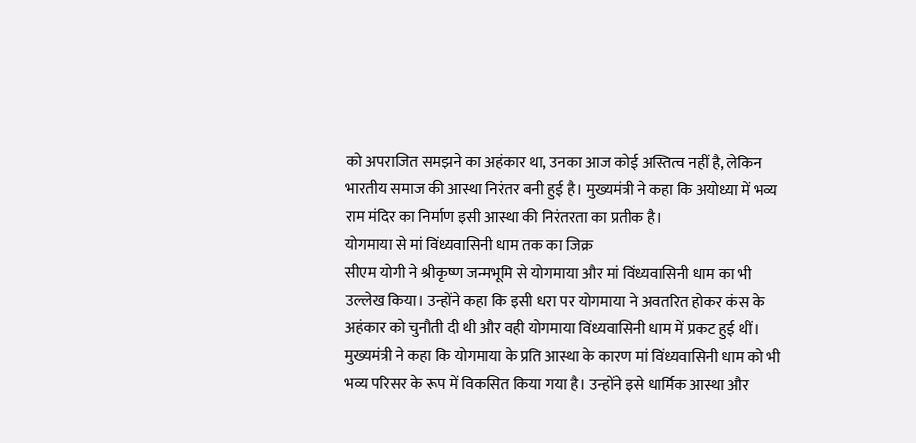को अपराजित समझने का अहंकार था, उनका आज कोई अस्तित्व नहीं है, लेकिन भारतीय समाज की आस्था निरंतर बनी हुई है। मुख्यमंत्री ने कहा कि अयोध्या में भव्य राम मंदिर का निर्माण इसी आस्था की निरंतरता का प्रतीक है।
योगमाया से मां विंध्यवासिनी धाम तक का जिक्र
सीएम योगी ने श्रीकृष्ण जन्मभूमि से योगमाया और मां विंध्यवासिनी धाम का भी उल्लेख किया। उन्होंने कहा कि इसी धरा पर योगमाया ने अवतरित होकर कंस के अहंकार को चुनौती दी थी और वही योगमाया विंध्यवासिनी धाम में प्रकट हुई थीं।
मुख्यमंत्री ने कहा कि योगमाया के प्रति आस्था के कारण मां विंध्यवासिनी धाम को भी भव्य परिसर के रूप में विकसित किया गया है। उन्होंने इसे धार्मिक आस्था और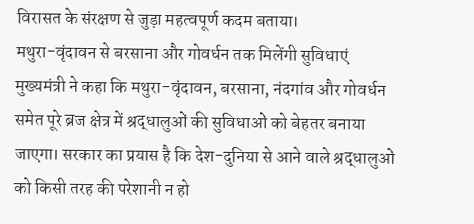विरासत के संरक्षण से जुड़ा महत्वपूर्ण कदम बताया।
मथुरा-वृंदावन से बरसाना और गोवर्धन तक मिलेंगी सुविधाएं
मुख्यमंत्री ने कहा कि मथुरा-वृंदावन, बरसाना, नंदगांव और गोवर्धन समेत पूरे ब्रज क्षेत्र में श्रद्धालुओं की सुविधाओं को बेहतर बनाया जाएगा। सरकार का प्रयास है कि देश-दुनिया से आने वाले श्रद्धालुओं को किसी तरह की परेशानी न हो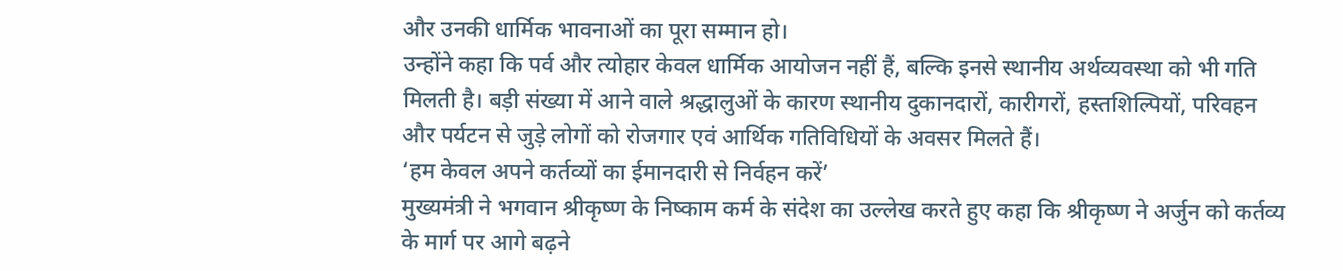और उनकी धार्मिक भावनाओं का पूरा सम्मान हो।
उन्होंने कहा कि पर्व और त्योहार केवल धार्मिक आयोजन नहीं हैं, बल्कि इनसे स्थानीय अर्थव्यवस्था को भी गति मिलती है। बड़ी संख्या में आने वाले श्रद्धालुओं के कारण स्थानीय दुकानदारों, कारीगरों, हस्तशिल्पियों, परिवहन और पर्यटन से जुड़े लोगों को रोजगार एवं आर्थिक गतिविधियों के अवसर मिलते हैं।
‘हम केवल अपने कर्तव्यों का ईमानदारी से निर्वहन करें’
मुख्यमंत्री ने भगवान श्रीकृष्ण के निष्काम कर्म के संदेश का उल्लेख करते हुए कहा कि श्रीकृष्ण ने अर्जुन को कर्तव्य के मार्ग पर आगे बढ़ने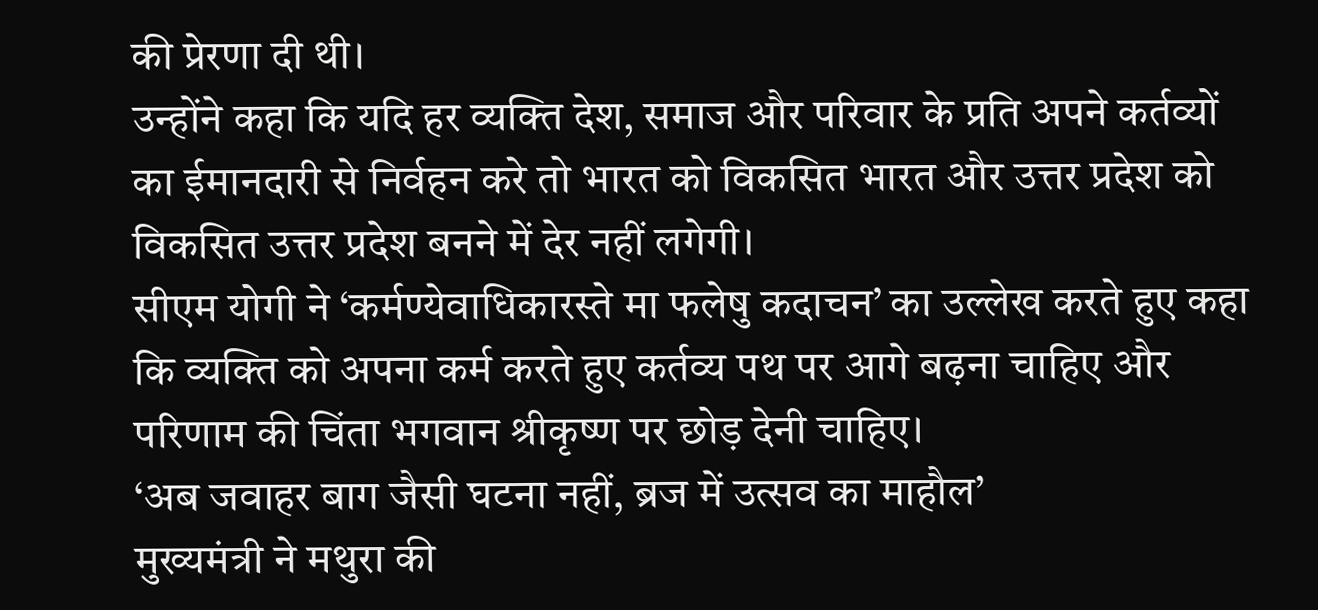की प्रेरणा दी थी।
उन्होंने कहा कि यदि हर व्यक्ति देश, समाज और परिवार के प्रति अपने कर्तव्यों का ईमानदारी से निर्वहन करे तो भारत को विकसित भारत और उत्तर प्रदेश को विकसित उत्तर प्रदेश बनने में देर नहीं लगेगी।
सीएम योगी ने ‘कर्मण्येवाधिकारस्ते मा फलेषु कदाचन’ का उल्लेख करते हुए कहा कि व्यक्ति को अपना कर्म करते हुए कर्तव्य पथ पर आगे बढ़ना चाहिए और परिणाम की चिंता भगवान श्रीकृष्ण पर छोड़ देनी चाहिए।
‘अब जवाहर बाग जैसी घटना नहीं, ब्रज में उत्सव का माहौल’
मुख्यमंत्री ने मथुरा की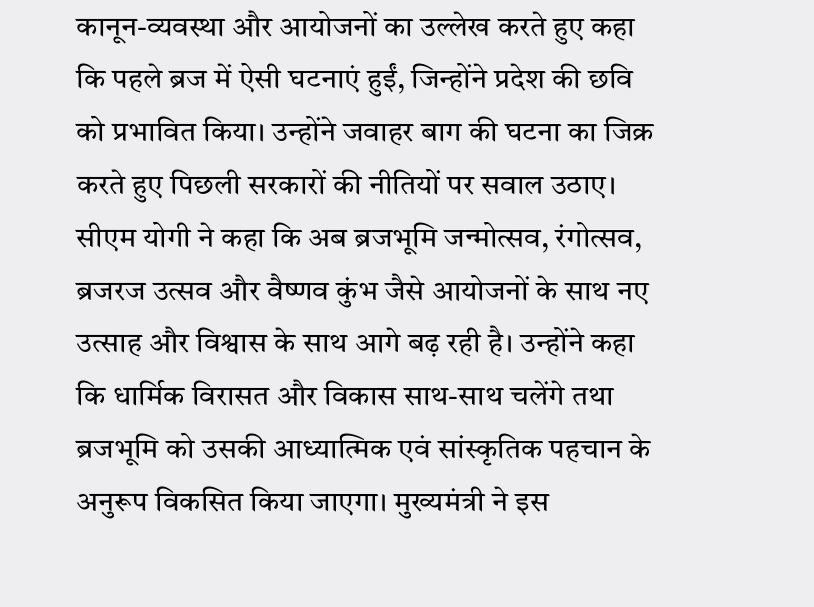कानून-व्यवस्था और आयोजनों का उल्लेख करते हुए कहा कि पहले ब्रज में ऐसी घटनाएं हुईं, जिन्होंने प्रदेश की छवि को प्रभावित किया। उन्होंने जवाहर बाग की घटना का जिक्र करते हुए पिछली सरकारों की नीतियों पर सवाल उठाए।
सीएम योगी ने कहा कि अब ब्रजभूमि जन्मोत्सव, रंगोत्सव, ब्रजरज उत्सव और वैष्णव कुंभ जैसे आयोजनों के साथ नए उत्साह और विश्वास के साथ आगे बढ़ रही है। उन्होंने कहा कि धार्मिक विरासत और विकास साथ-साथ चलेंगे तथा ब्रजभूमि को उसकी आध्यात्मिक एवं सांस्कृतिक पहचान के अनुरूप विकसित किया जाएगा। मुख्यमंत्री ने इस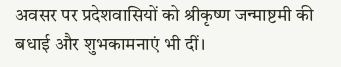अवसर पर प्रदेशवासियों को श्रीकृष्ण जन्माष्टमी की बधाई और शुभकामनाएं भी दीं।